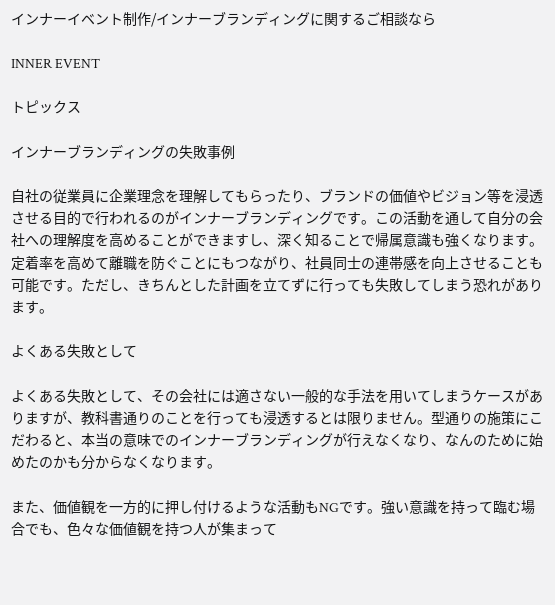インナーイベント制作/インナーブランディングに関するご相談なら

INNER EVENT

トピックス

インナーブランディングの失敗事例

自社の従業員に企業理念を理解してもらったり、ブランドの価値やビジョン等を浸透させる目的で行われるのがインナーブランディングです。この活動を通して自分の会社への理解度を高めることができますし、深く知ることで帰属意識も強くなります。定着率を高めて離職を防ぐことにもつながり、社員同士の連帯感を向上させることも可能です。ただし、きちんとした計画を立てずに行っても失敗してしまう恐れがあります。

よくある失敗として

よくある失敗として、その会社には適さない一般的な手法を用いてしまうケースがありますが、教科書通りのことを行っても浸透するとは限りません。型通りの施策にこだわると、本当の意味でのインナーブランディングが行えなくなり、なんのために始めたのかも分からなくなります。

また、価値観を一方的に押し付けるような活動もNGです。強い意識を持って臨む場合でも、色々な価値観を持つ人が集まって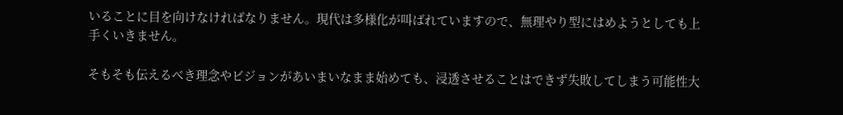いることに目を向けなければなりません。現代は多様化が叫ばれていますので、無理やり型にはめようとしても上手くいきません。

そもそも伝えるべき理念やビジョンがあいまいなまま始めても、浸透させることはできず失敗してしまう可能性大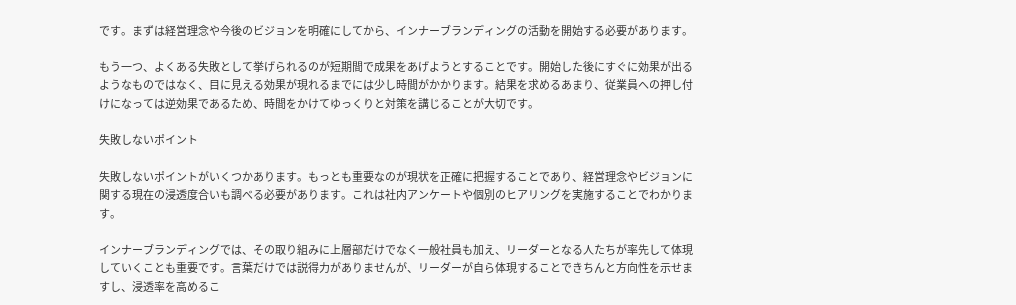です。まずは経営理念や今後のビジョンを明確にしてから、インナーブランディングの活動を開始する必要があります。

もう一つ、よくある失敗として挙げられるのが短期間で成果をあげようとすることです。開始した後にすぐに効果が出るようなものではなく、目に見える効果が現れるまでには少し時間がかかります。結果を求めるあまり、従業員への押し付けになっては逆効果であるため、時間をかけてゆっくりと対策を講じることが大切です。

失敗しないポイント

失敗しないポイントがいくつかあります。もっとも重要なのが現状を正確に把握することであり、経営理念やビジョンに関する現在の浸透度合いも調べる必要があります。これは社内アンケートや個別のヒアリングを実施することでわかります。

インナーブランディングでは、その取り組みに上層部だけでなく一般社員も加え、リーダーとなる人たちが率先して体現していくことも重要です。言葉だけでは説得力がありませんが、リーダーが自ら体現することできちんと方向性を示せますし、浸透率を高めるこ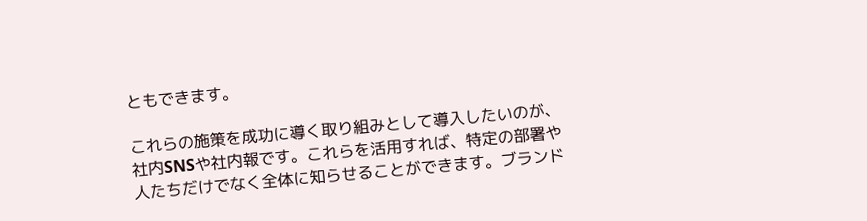ともできます。

これらの施策を成功に導く取り組みとして導入したいのが、社内SNSや社内報です。これらを活用すれば、特定の部署や人たちだけでなく全体に知らせることができます。ブランド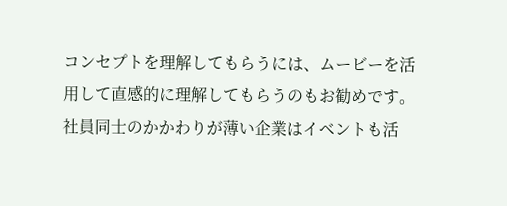コンセプトを理解してもらうには、ムービーを活用して直感的に理解してもらうのもお勧めです。社員同士のかかわりが薄い企業はイベントも活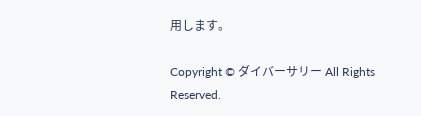用します。

Copyright © ダイバーサリー All Rights Reserved.